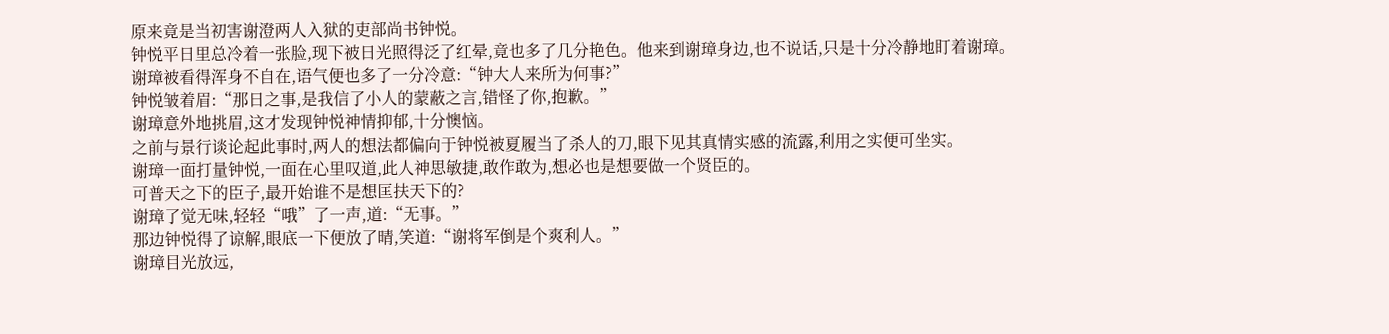原来竟是当初害谢澄两人入狱的吏部尚书钟悦。
钟悦平日里总冷着一张脸,现下被日光照得泛了红晕,竟也多了几分艳色。他来到谢璋身边,也不说话,只是十分冷静地盯着谢璋。
谢璋被看得浑身不自在,语气便也多了一分冷意:“钟大人来所为何事?”
钟悦皱着眉:“那日之事,是我信了小人的蒙蔽之言,错怪了你,抱歉。”
谢璋意外地挑眉,这才发现钟悦神情抑郁,十分懊恼。
之前与景行谈论起此事时,两人的想法都偏向于钟悦被夏履当了杀人的刀,眼下见其真情实感的流露,利用之实便可坐实。
谢璋一面打量钟悦,一面在心里叹道,此人神思敏捷,敢作敢为,想必也是想要做一个贤臣的。
可普天之下的臣子,最开始谁不是想匡扶天下的?
谢璋了觉无味,轻轻“哦”了一声,道:“无事。”
那边钟悦得了谅解,眼底一下便放了晴,笑道:“谢将军倒是个爽利人。”
谢璋目光放远,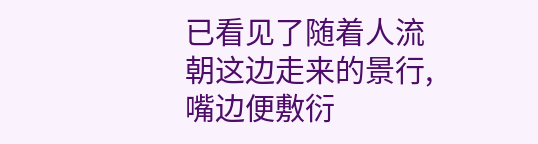已看见了随着人流朝这边走来的景行,嘴边便敷衍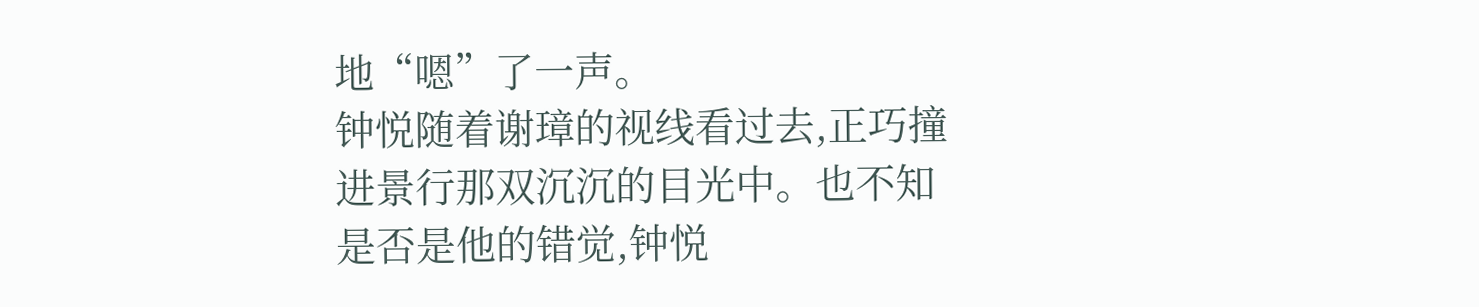地“嗯”了一声。
钟悦随着谢璋的视线看过去,正巧撞进景行那双沉沉的目光中。也不知是否是他的错觉,钟悦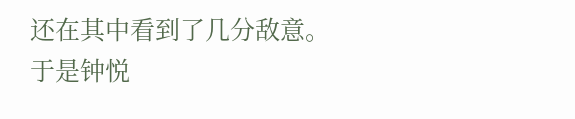还在其中看到了几分敌意。
于是钟悦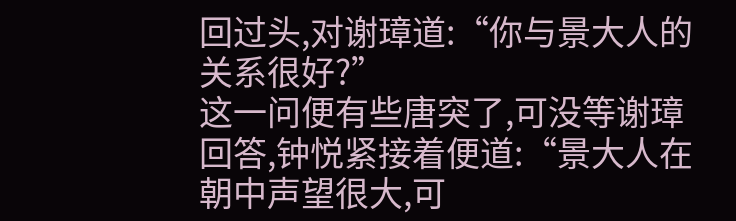回过头,对谢璋道:“你与景大人的关系很好?”
这一问便有些唐突了,可没等谢璋回答,钟悦紧接着便道:“景大人在朝中声望很大,可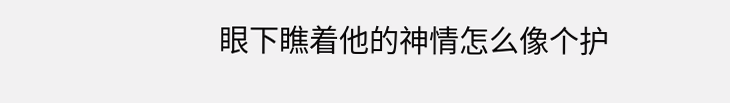眼下瞧着他的神情怎么像个护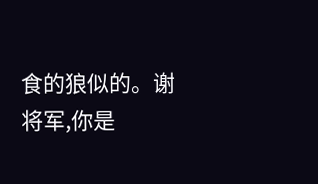食的狼似的。谢将军,你是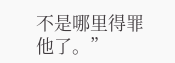不是哪里得罪他了。”